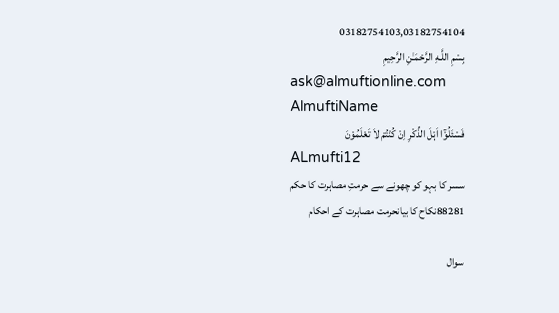03182754103,03182754104
بِسْمِ اللَّـهِ الرَّحْمَـٰنِ الرَّحِيمِ
ask@almuftionline.com
AlmuftiName
فَسْئَلُوْٓا اَہْلَ الذِّکْرِ اِنْ کُنْتُمْ لاَ تَعْلَمُوْنَ
ALmufti12
سسر کا بہو کو چھونے سے حرمتِ مصاہرت کا حکم
88281نکاح کا بیانحرمت مصاہرت کے احکام

سوال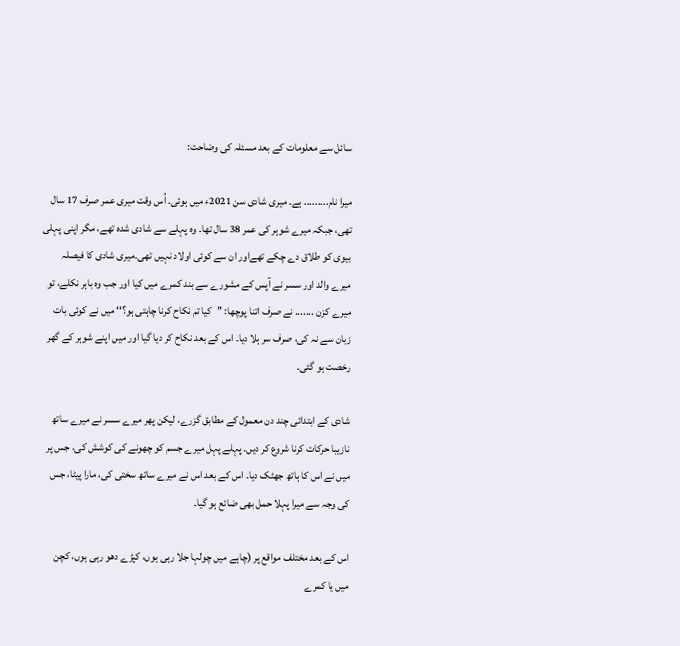سائل سے معلومات کے بعد مسئلہ کی وضاحت:

میرا نام......... ہے۔ میری شادی سن 2021ء میں ہوئی۔ اُس وقت میری عمر صرف 17 سال تھی، جبکہ میرے شوہر کی عمر 38 سال تھا۔ وہ پہلے سے شادی شدہ تھے، مگر اپنی پہلی بیوی کو طلاق دے چکے تھےاور ان سے کوئی اولاد نہیں تھی۔میری شادی کا فیصلہ میرے والد اور سسر نے آپس کے مشورے سے بند کمرے میں کیا اور جب وہ باہر نکلے، تو میرے کزن ....... نے صرف اتنا پوچھا: ’’کیا تم نکاح کرنا چاہتی ہو؟‘‘ میں نے کوئی بات زبان سے نہ کی، صرف سر ہلا دیا۔ اس کے بعد نکاح کر دیا گیا اور میں اپنے شوہر کے گھر رخصت ہو گئی۔

شادی کے ابتدائی چند دن معمول کے مطابق گزرے، لیکن پھر میرے سسر نے میرے ساتھ نازیبا حرکات کرنا شروع کر دیں۔ پہلے پہل میرے جسم کو چھونے کی کوشش کی، جس پر میں نے اس کا ہاتھ جھٹک دیا۔ اس کے بعد اس نے میرے ساتھ سختی کی، مارا پیٹا، جس کی وجہ سے میرا پہلا حمل بھی ضائع ہو گیا۔

اس کے بعد مختلف مواقع پر (چاہے میں چولہا جلا رہی ہوں، کپڑے دھو رہی ہوں، کچن میں یا کمرے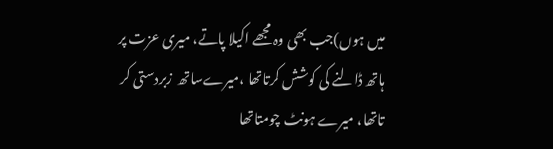میں ہوں)جب بھی وہ مجھے اکیلا پاتے، میری عزت پر ہاتھ ڈالنے کی کوشش کرتاتھا ،میرےساتھ  زبردستی کر تاتھا، میرے ہونٹ چومتاتھا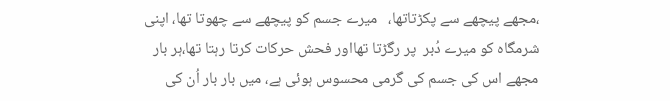،مجھے پیچھے سے پکڑتاتھا،   میرے جسم کو پیچھے سے چھوتا تھا، اپنی شرمگاہ کو میرے دُبر  پر رگڑتا تھااور فحش حرکات کرتا رہتا تھا،ہر بار  مجھے اس کی جسم کی گرمی محسوس ہوئی ہے، میں بار بار اُن کی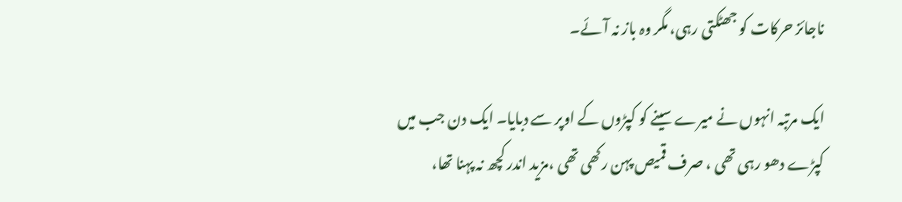ناجائز حرکات کو جھٹکتی رہی، مگر وہ باز نہ آئے۔

ایک مرتبہ انہوں نے میرے سینے کو کپڑوں کے اوپر سے دبایا۔ ایک دن جب میں کپڑے دھو رہی تھی ، صرف قمیص پہن رکھی تھی ،مزید اندر کچھ نہ پہنا تھا،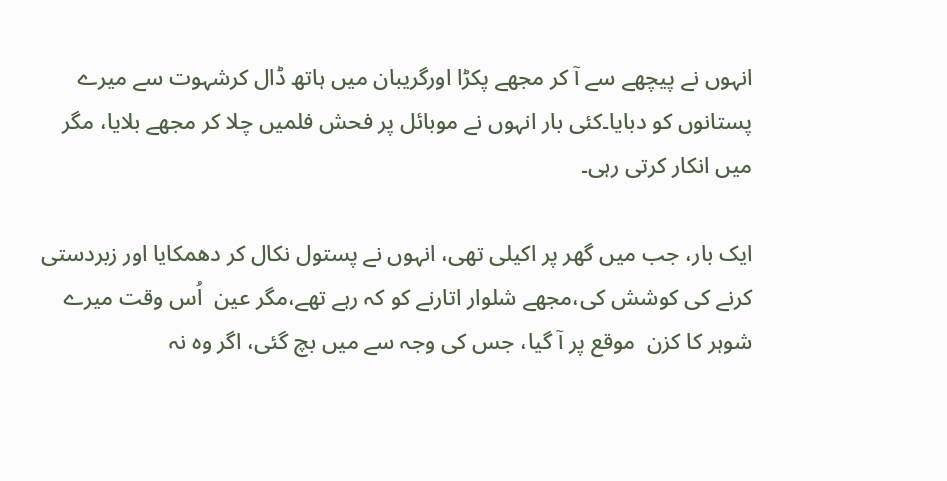انہوں نے پیچھے سے آ کر مجھے پکڑا اورگریبان میں ہاتھ ڈال کرشہوت سے میرے پستانوں کو دبایا۔کئی بار انہوں نے موبائل پر فحش فلمیں چلا کر مجھے بلایا، مگر میں انکار کرتی رہی۔

ایک بار، جب میں گھر پر اکیلی تھی، انہوں نے پستول نکال کر دھمکایا اور زبردستی کرنے کی کوشش کی،مجھے شلوار اتارنے کو کہ رہے تھے،مگر عین  اُس وقت میرے شوہر کا کزن  موقع پر آ گیا، جس کی وجہ سے میں بچ گئی، اگر وہ نہ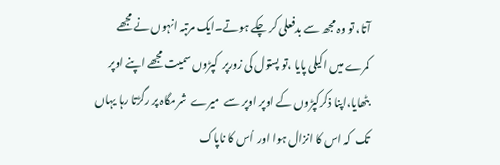آتا، تو وہ مجھ سے بدفعلی کر چکے ہوتے۔ایک مرتبہ انہوں نے مجھے کمرے میں اکیلی پایا ،تو پستول کی زورپر  کپڑوں سمیت مجھے اپنے اوپر بٹھایا،اپنا ذکرکپڑوں کے اوپر اوپر سے  میرے  شرمگاہ پر رگڑتا رہا یہاں تک  کہ اس کا انزال ہوا اور  اُس کا ناپاک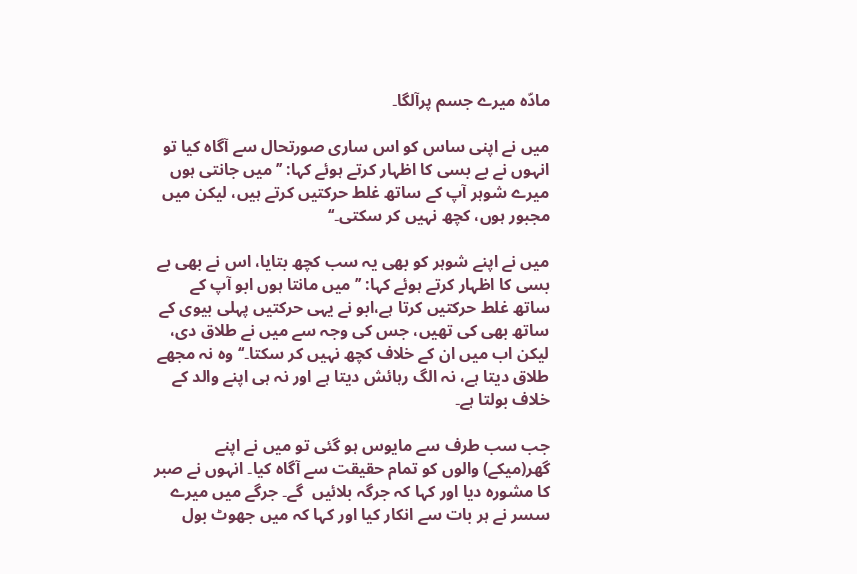مادّہ میرے جسم پرآلگا۔

میں نے اپنی ساس کو اس ساری صورتحال سے آگاہ کیا تو انہوں نے بے بسی کا اظہار کرتے ہوئے کہا: ’’میں جانتی ہوں میرے شوہر آپ کے ساتھ غلط حرکتیں کرتے ہیں، لیکن میں مجبور ہوں، کچھ نہیں کر سکتی۔‘‘

میں نے اپنے شوہر کو بھی یہ سب کچھ بتایا، اس نے بھی بے بسی کا اظہار کرتے ہوئے کہا: ’’میں مانتا ہوں ابو آپ کے ساتھ غلط حرکتیں کرتا ہے،ابو نے یہی حرکتیں پہلی بیوی کے ساتھ بھی کی تھیں، جس کی وجہ سے میں نے طلاق دی، لیکن اب میں ان کے خلاف کچھ نہیں کر سکتا۔‘‘وہ نہ مجھے طلاق دیتا ہے، نہ الگ رہائش دیتا ہے اور نہ ہی اپنے والد کے خلاف بولتا ہے۔

جب سب طرف سے مایوس ہو گئی تو میں نے اپنے گھر(میکے) والوں کو تمام حقیقت سے آگاہ کیا۔ انہوں نے صبر کا مشورہ دیا اور کہا کہ جرگہ بلائیں  گے۔ جرگے میں میرے سسر نے ہر بات سے انکار کیا اور کہا کہ میں جھوٹ بول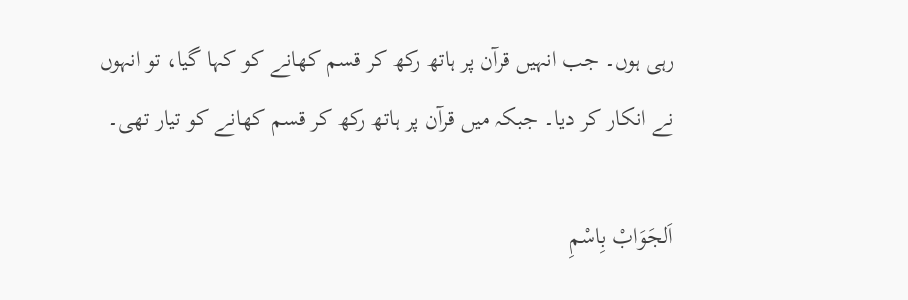رہی ہوں۔ جب انہیں قرآن پر ہاتھ رکھ کر قسم کھانے کو کہا گیا، تو انہوں نے انکار کر دیا۔ جبکہ میں قرآن پر ہاتھ رکھ کر قسم کھانے کو تیار تھی۔

اَلجَوَابْ بِاسْمِ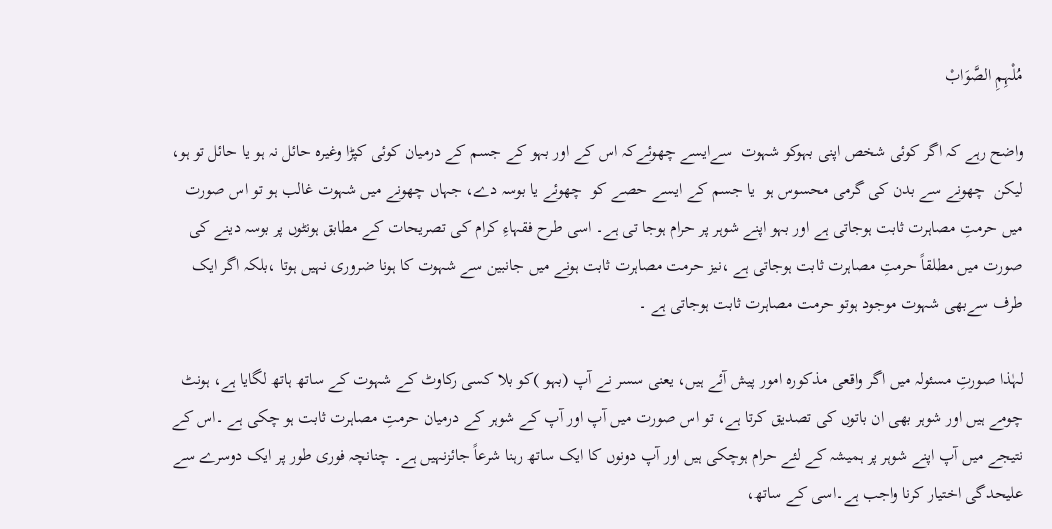مُلْہِمِ الصَّوَابْ

واضح رہے کہ اگر کوئی شخص اپنی بہوکو شہوت  سےایسے چھوئےکہ اس کے اور بہو کے جسم کے درمیان کوئی کپڑا وغیرہ حائل نہ ہو یا حائل تو ہو، لیکن  چھونے سے بدن کی گرمی محسوس ہو  یا جسم کے ایسے حصے کو  چھوئے یا بوسہ دے، جہاں چھونے میں شہوت غالب ہو تو اس صورت میں حرمتِ مصاہرت ثابت ہوجاتی ہے اور بہو اپنے شوہر پر حرام ہوجا تی ہے۔ اسی طرح فقہاءِ کرام کی تصریحات کے مطابق ہونٹوں پر بوسہ دینے کی صورت میں مطلقاً حرمتِ مصاہرت ثابت ہوجاتی ہے ،نیز حرمت مصاہرت ثابت ہونے میں جانبین سے شہوت کا ہونا ضروری نہیں ہوتا ،بلکہ اگر ایک طرف سےبھی شہوت موجود ہوتو حرمت مصاہرت ثابت ہوجاتی ہے ۔

لہٰذا صورتِ مسئولہ میں اگر واقعی مذکورہ امور پیش آئے ہیں، یعنی سسر نے آپ (بہو )کو بلا کسی رکاوٹ کے شہوت کے ساتھ ہاتھ لگایا ہے، ہونٹ چومے ہیں اور شوہر بھی ان باتوں کی تصدیق کرتا ہے، تو اس صورت میں آپ اور آپ کے شوہر کے درمیان حرمتِ مصاہرت ثابت ہو چکی ہے ۔اس کے نتیجے میں آپ اپنے شوہر پر ہمیشہ کے لئے حرام ہوچکی ہیں اور آپ دونوں کا ایک ساتھ رہنا شرعاً جائزنہیں ہے۔ چنانچہ فوری طور پر ایک دوسرے سے علیحدگی اختیار کرنا واجب ہے۔اسی کے ساتھ،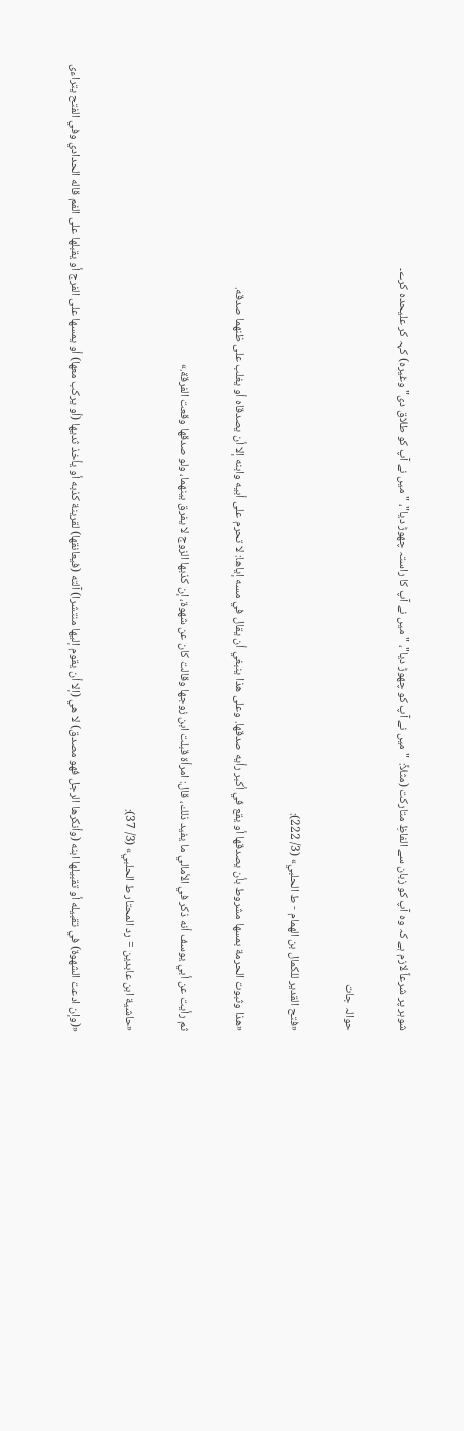شوہر پر شرعاً لازم ہے کہ وہ آپ کو زبان سے الفاظِ متارکت (مثلاً:  "میں نے آپ کو چھوڑ دیا"، "میں نے آپ کا راستہ چھوڑ دیا"، "میں نے آپ کو طلاق دی" وغیرہ) کہہ کر علیحدہ کرے۔

حوالہ جات

«فتح القدير للكمال بن الهمام - ط الحلبي» (3/ 222):

«هذا وثبوت الحرمة بمسها مشروط بأن يصدقها أو يقع في أكبر رأيه صدقها. وعلى هذا ينبغي أن يقال في مسه إياها: لا تحرم على أبيه وابنه إلا أن يصدقاه أو يغلب على ظنهما صدقه.

ثم رأيت عن أبي يوسف أنه ذكر في الأمالي ما يفيد ذلك، قال: امرأة قبلت ابن زوجها وقالت كان عن شهوة، إن كذبها الزوج لا يفرق بينهما، ولو صدقها وقعت الفرقة.»

«حاشية ابن عابدين = رد المحتار ط الحلبي» (3/ 37):

«(وإن ادعت الشهوة) في تقبيله أو تقبيلها ابنه (وأنكرها الرجل فهو مصدق) لا هي (إلا أن يقوم إليها منتشرا) آلته (فيعانقها) لقرينة كذبه أو يأخذ ثديها (أو يركب معها) أو يمسها على الفرج أو يقبلها على الفم قاله الحدادي وفي الفتح يتراءى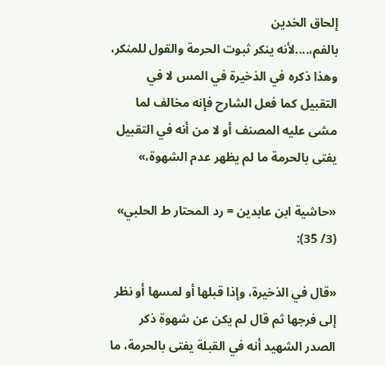إلحاق الخدين بالفم،....لأنه ‌ينكر ‌ثبوت ‌الحرمة ‌والقول ‌للمنكر، وهذا ذكره في الذخيرة في المس لا في التقبيل كما فعل الشارح فإنه مخالف لما مشى عليه المصنف أو لا من أنه في التقبيل يفتى بالحرمة ما لم يظهر عدم الشهوة،»

«حاشية ابن عابدين = رد المحتار ط الحلبي» (3/ 35):

«قال في الذخيرة، وإذا قبلها أو لمسها أو نظر إلى فرجها ثم قال لم يكن عن شهوة ذكر الصدر الشهيد أنه في القبلة يفتى بالحرمة، ما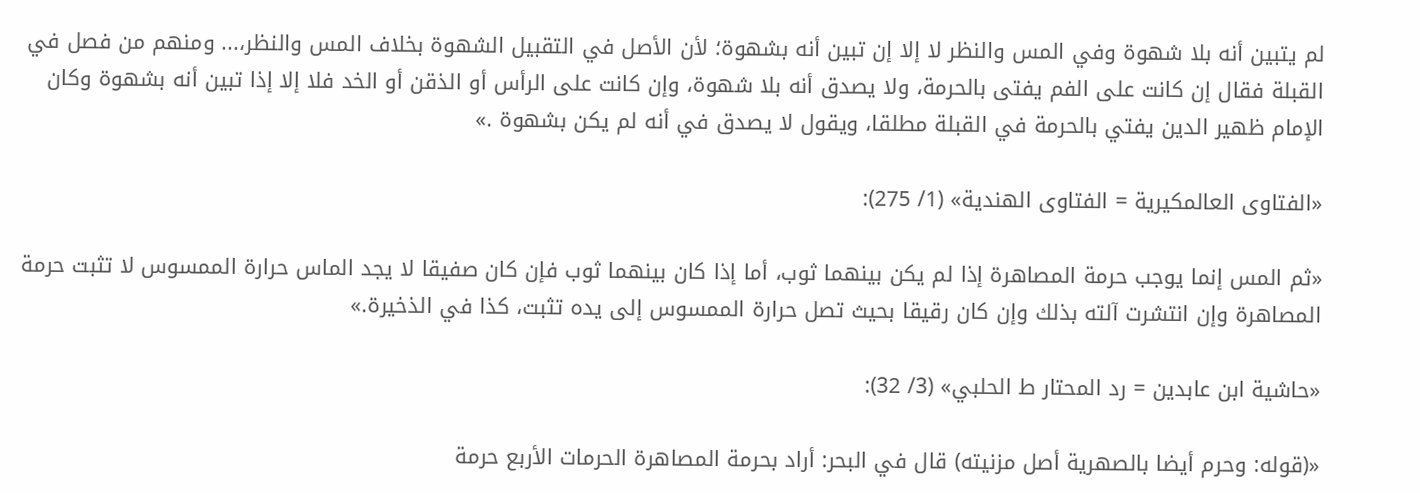لم يتبين أنه بلا شهوة وفي المس والنظر لا إلا إن تبين أنه بشهوة؛ لأن الأصل في التقبيل الشهوة بخلاف المس والنظر،... ومنهم من فصل في القبلة فقال إن كانت على الفم يفتى بالحرمة، ولا يصدق أنه بلا شهوة، وإن كانت على الرأس أو الذقن أو الخد فلا إلا إذا تبين أنه بشهوة وكان الإمام ظهير الدين يفتي بالحرمة في القبلة مطلقا، ويقول لا يصدق في أنه لم يكن بشهوة .»

«الفتاوى العالمكيرية = الفتاوى الهندية» (1/ 275):

«ثم المس إنما يوجب حرمة المصاهرة إذا لم يكن بينهما ثوب، أما إذا كان بينهما ثوب فإن كان صفيقا لا يجد الماس ‌حرارة ‌الممسوس لا تثبت حرمة المصاهرة وإن انتشرت آلته بذلك وإن كان رقيقا بحيث تصل حرارة الممسوس إلى يده تثبت، كذا في الذخيرة.»

«حاشية ابن عابدين = رد المحتار ط الحلبي» (3/ 32):

«(قوله: وحرم أيضا بالصهرية أصل مزنيته) قال في البحر: أراد ‌بحرمة ‌المصاهرة ‌الحرمات الأربع حرمة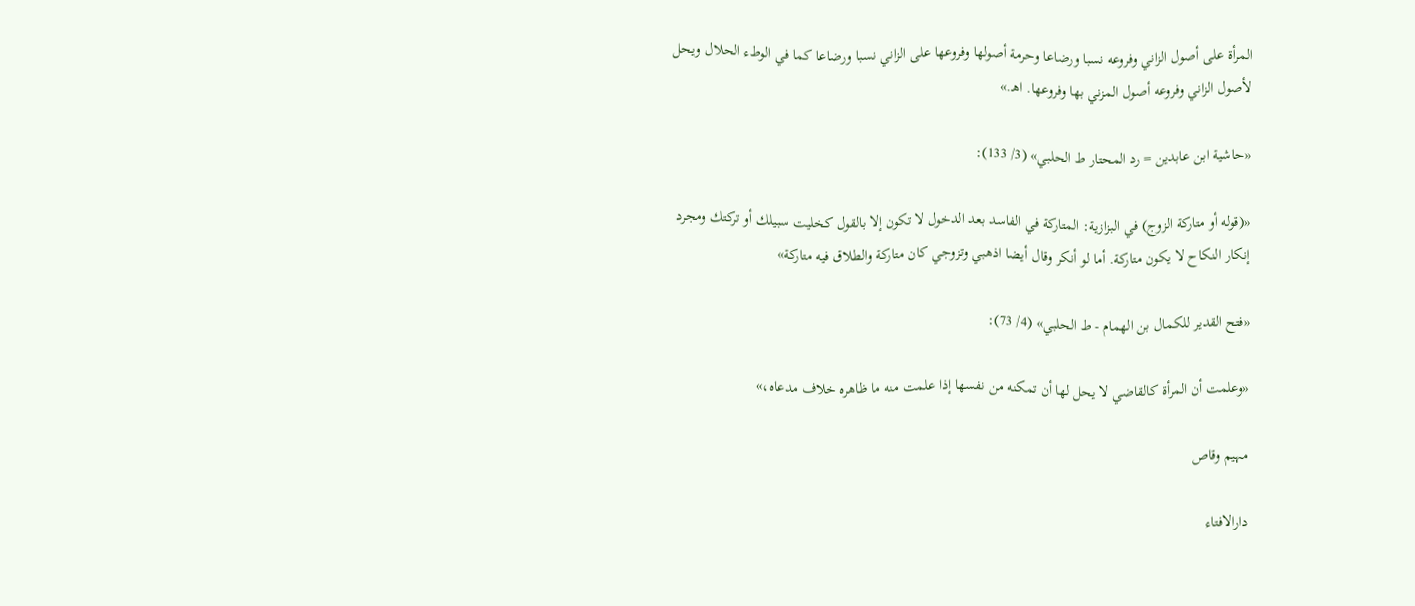المرأة على أصول الزاني وفروعه نسبا ورضاعا وحرمة أصولها وفروعها على الزاني نسبا ورضاعا كما في الوطء الحلال ويحل لأصول الزاني وفروعه أصول المزني بها وفروعها. اهـ.»

«حاشية ابن عابدين = رد المحتار ط الحلبي» (3/ 133):

«(قوله أو متاركة الزوج) في البزازية: المتاركة في الفاسد بعد الدخول لا تكون إلا بالقول كخليت سبيلك أو تركتك ومجرد إنكار النكاح لا يكون متاركة. أما لو أنكر وقال أيضا اذهبي وتزوجي كان متاركة والطلاق فيه متاركة»

«فتح القدير للكمال بن الهمام - ط الحلبي» (4/ 73):

«وعلمت ‌أن ‌المرأة ‌كالقاضي ‌لا ‌يحل ‌لها ‌أن ‌تمكنه من نفسها إذا علمت منه ما ظاهره خلاف مدعاه،»

مہیم وقاص

دارالافتاء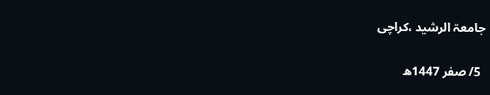جامعۃ الرشید ،کراچی

 5/ صفر 1447ھ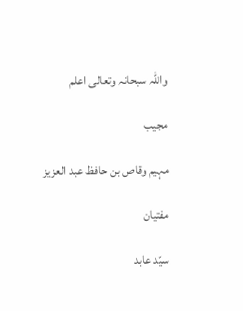واللہ سبحانہ وتعالی اعلم

مجیب

مہیم وقاص بن حافظ عبد العزیز

مفتیان

سیّد عابد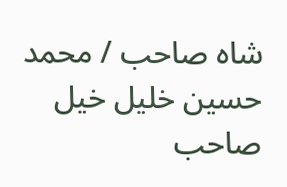شاہ صاحب / محمد حسین خلیل خیل صاحب